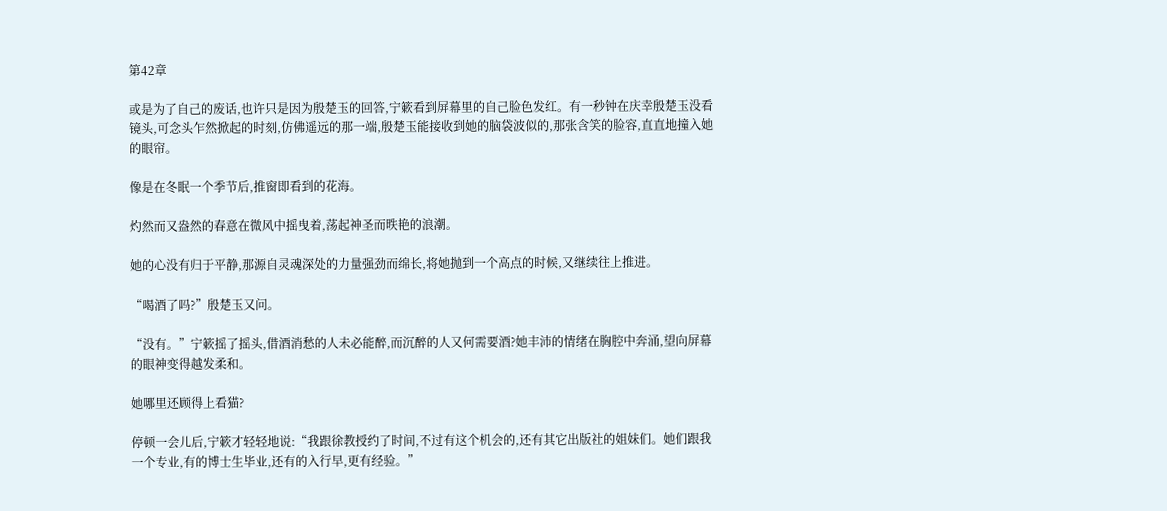第42章

或是为了自己的废话,也许只是因为殷楚玉的回答,宁簌看到屏幕里的自己脸色发红。有一秒钟在庆幸殷楚玉没看镜头,可念头乍然掀起的时刻,仿佛遥远的那一端,殷楚玉能接收到她的脑袋波似的,那张含笑的脸容,直直地撞入她的眼帘。

像是在冬眠一个季节后,推窗即看到的花海。

灼然而又盎然的春意在微风中摇曳着,荡起神圣而昳艳的浪潮。

她的心没有归于平静,那源自灵魂深处的力量强劲而绵长,将她抛到一个高点的时候,又继续往上推进。

“喝酒了吗?”殷楚玉又问。

“没有。”宁簌摇了摇头,借酒消愁的人未必能醉,而沉醉的人又何需要酒?她丰沛的情绪在胸腔中奔涌,望向屏幕的眼神变得越发柔和。

她哪里还顾得上看猫?

停顿一会儿后,宁簌才轻轻地说:“我跟徐教授约了时间,不过有这个机会的,还有其它出版社的姐妹们。她们跟我一个专业,有的博士生毕业,还有的入行早,更有经验。”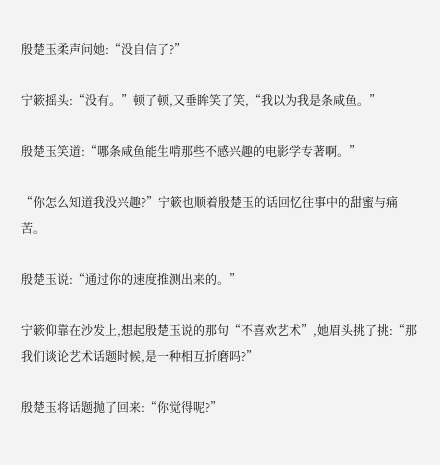殷楚玉柔声问她:“没自信了?”

宁簌摇头:“没有。”顿了顿,又垂眸笑了笑,“我以为我是条咸鱼。”

殷楚玉笑道:“哪条咸鱼能生啃那些不感兴趣的电影学专著啊。”

“你怎么知道我没兴趣?”宁簌也顺着殷楚玉的话回忆往事中的甜蜜与痛苦。

殷楚玉说:“通过你的速度推测出来的。”

宁簌仰靠在沙发上,想起殷楚玉说的那句“不喜欢艺术”,她眉头挑了挑:“那我们谈论艺术话题时候,是一种相互折磨吗?”

殷楚玉将话题抛了回来:“你觉得呢?”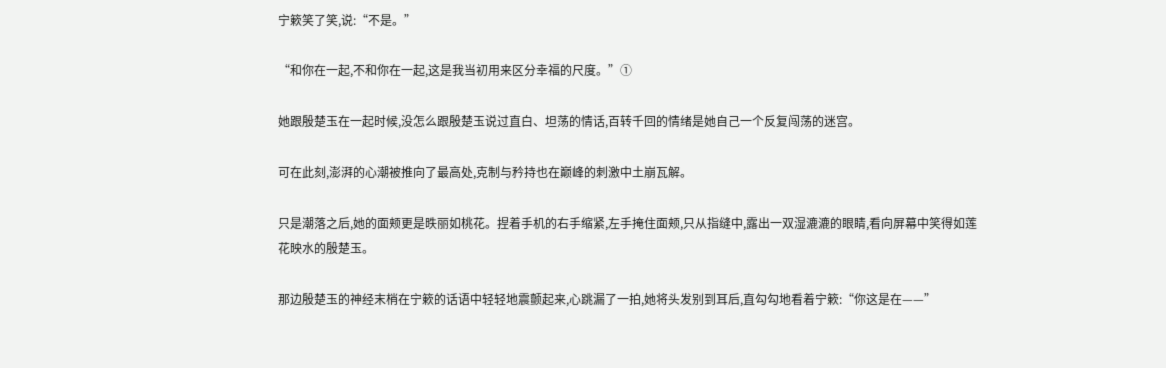宁簌笑了笑,说:“不是。”

“和你在一起,不和你在一起,这是我当初用来区分幸福的尺度。”①

她跟殷楚玉在一起时候,没怎么跟殷楚玉说过直白、坦荡的情话,百转千回的情绪是她自己一个反复闯荡的迷宫。

可在此刻,澎湃的心潮被推向了最高处,克制与矜持也在巅峰的刺激中土崩瓦解。

只是潮落之后,她的面颊更是昳丽如桃花。捏着手机的右手缩紧,左手掩住面颊,只从指缝中,露出一双湿漉漉的眼睛,看向屏幕中笑得如莲花映水的殷楚玉。

那边殷楚玉的神经末梢在宁簌的话语中轻轻地震颤起来,心跳漏了一拍,她将头发别到耳后,直勾勾地看着宁簌:“你这是在——”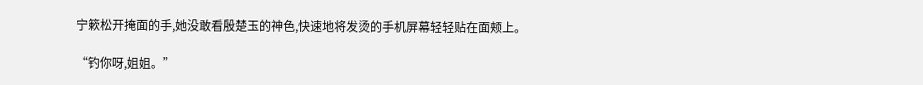宁簌松开掩面的手,她没敢看殷楚玉的神色,快速地将发烫的手机屏幕轻轻贴在面颊上。

“钓你呀,姐姐。”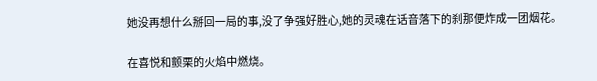她没再想什么掰回一局的事,没了争强好胜心,她的灵魂在话音落下的刹那便炸成一团烟花。

在喜悦和颤栗的火焰中燃烧。